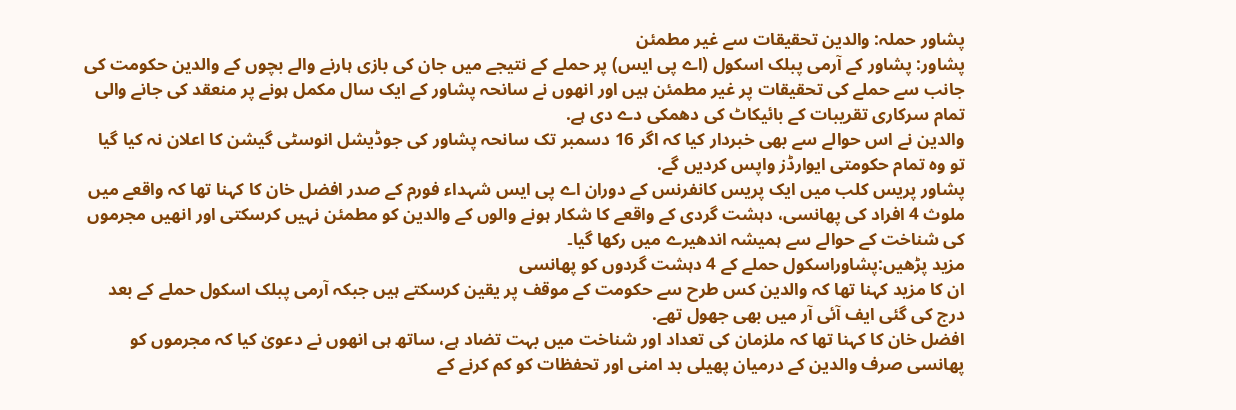پشاور حملہ: والدین تحقیقات سے غیر مطمئن
پشاور: پشاور کے آرمی پبلک اسکول (اے پی ایس) پر حملے کے نتیجے میں جان کی بازی ہارنے والے بچوں کے والدین حکومت کی جانب سے حملے کی تحقیقات پر غیر مطمئن ہیں اور انھوں نے سانحہ پشاور کے ایک سال مکمل ہونے پر منعقد کی جانے والی تمام سرکاری تقریبات کے بائیکاٹ کی دھمکی دے دی ہے.
والدین نے اس حوالے سے بھی خبردار کیا کہ اگر 16 دسمبر تک سانحہ پشاور کی جوڈیشل انوسٹی گیشن کا اعلان نہ کیا گیا تو وہ تمام حکومتی ایوارڈز واپس کردیں گے.
پشاور پریس کلب میں ایک پریس کانفرنس کے دوران اے پی ایس شہداء فورم کے صدر افضل خان کا کہنا تھا کہ واقعے میں ملوث 4 افراد کی پھانسی، دہشت گردی کے واقعے کا شکار ہونے والوں کے والدین کو مطمئن نہیں کرسکتی اور انھیں مجرموں کی شناخت کے حوالے سے ہمیشہ اندھیرے میں رکھا گیا۔
مزید پڑھیں:پشاوراسکول حملے کے 4 دہشت گردوں کو پھانسی
ان کا مزید کہنا تھا کہ والدین کس طرح سے حکومت کے موقف پر یقین کرسکتے ہیں جبکہ آرمی پبلک اسکول حملے کے بعد درج کی گئی ایف آئی آر میں بھی جھول تھے.
افضل خان کا کہنا تھا کہ ملزمان کی تعداد اور شناخت میں بہت تضاد ہے، ساتھ ہی انھوں نے دعویٰ کیا کہ مجرموں کو پھانسی صرف والدین کے درمیان پھیلی بد امنی اور تحفظات کو کم کرنے کے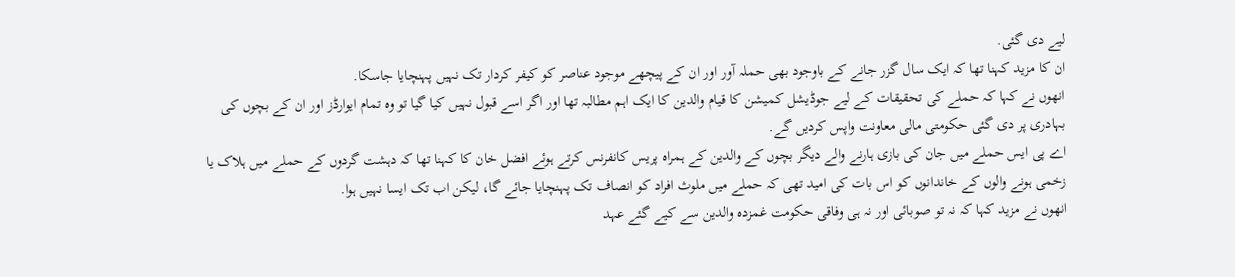لیے دی گئی.
ان کا مزید کہنا تھا کہ ایک سال گزر جانے کے باوجود بھی حملہ آور اور ان کے پیچھے موجود عناصر کو کیفر کردار تک نہیں پہنچایا جاسکا.
انھوں نے کہا کہ حملے کی تحقیقات کے لیے جوڈیشل کمیشن کا قیام والدین کا ایک اہم مطالبہ تھا اور اگر اسے قبول نہیں کیا گیا تو وہ تمام ایوارڈز اور ان کے بچوں کی بہادری پر دی گئی حکومتی مالی معاونت واپس کردیں گے.
اے پی ایس حملے میں جان کی بازی ہارنے والے دیگر بچوں کے والدین کے ہمراہ پریس کانفرنس کرتے ہوئے افضل خان کا کہنا تھا کہ دہشت گردوں کے حملے میں ہلاک یا زخمی ہونے والوں کے خاندانوں کو اس بات کی امید تھی کہ حملے میں ملوث افراد کو انصاف تک پہنچایا جائے گا، لیکن اب تک ایسا نہیں ہوا.
انھوں نے مزید کہا کہ نہ تو صوبائی اور نہ ہی وفاقی حکومت غمزدہ والدین سے کیے گئے عہد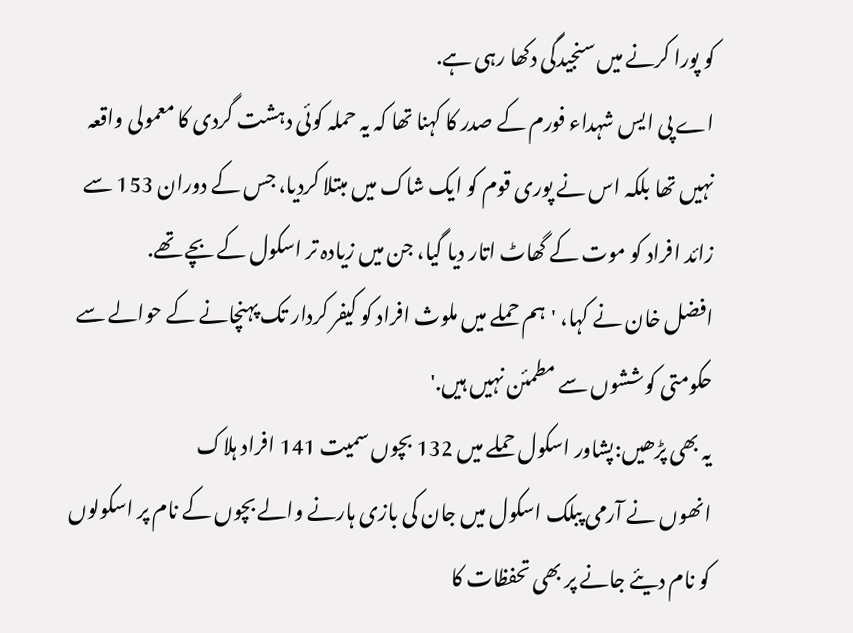کو پورا کرنے میں سنجیدگی دکھا رہی ہے.
اے پی ایس شہداء فورم کے صدر کا کہنا تھا کہ یہ حملہ کوئی دہشت گردی کا معمولی واقعہ نہیں تھا بلکہ اس نے پوری قوم کو ایک شاک میں مبتلا کردیا، جس کے دوران 153 سے زائد افراد کو موت کے گھاٹ اتار دیا گیا، جن میں زیادہ تر اسکول کے بچے تھے.
افضل خان نے کہا، 'ہم حملے میں ملوث افراد کو کیفر کردار تک پہنچانے کے حوالے سے حکومتی کوششوں سے مطمئن نہیں ہیں.'
یہ بھی پڑھیں:پشاور اسکول حملے میں 132 بچوں سمیت 141 افراد ہلاک
انھوں نے آرمی پبلک اسکول میں جان کی بازی ہارنے والے بچوں کے نام پر اسکولوں کو نام دیئے جانے پر بھی تحفظات کا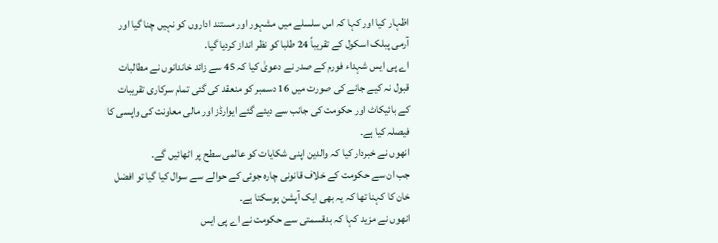اظہار کیا اور کہا کہ اس سلسلے میں مشہور اور مستند اداروں کو نہیں چنا گیا اور آرمی پبلک اسکول کے تقریباً 24 طلبا کو نظر انداز کردیا گیا.
اے پی ایس شہداء فورم کے صدر نے دعویٰ کیا کہ 45 سے زائد خاندانوں نے مطالبات قبول نہ کیے جانے کی صورت میں 16 دسمبر کو منعقد کی گئی تمام سرکاری تقریبات کے بائیکاٹ اور حکومت کی جانب سے دیئے گئے ایوارڈز اور مالی معاونت کی واپسی کا فیصلہ کیا ہے۔
انھوں نے خبردار کیا کہ والدین اپنی شکایات کو عالمی سطح پر اٹھائیں گے۔
جب ان سے حکومت کے خلاف قانونی چارہ جوئی کے حوالے سے سوال کیا گیا تو افضل خان کا کہنا تھا کہ یہ بھی ایک آپشن ہوسکتا ہے۔
انھوں نے مزید کہا کہ بدقسمتی سے حکومت نے اے پی ایس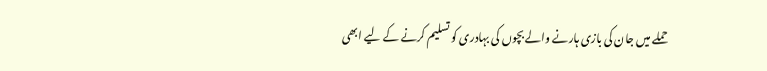حملے میں جان کی بازی ہارنے والے بچوں کی بہادری کو تسلیم کرنے کے لیے ابھی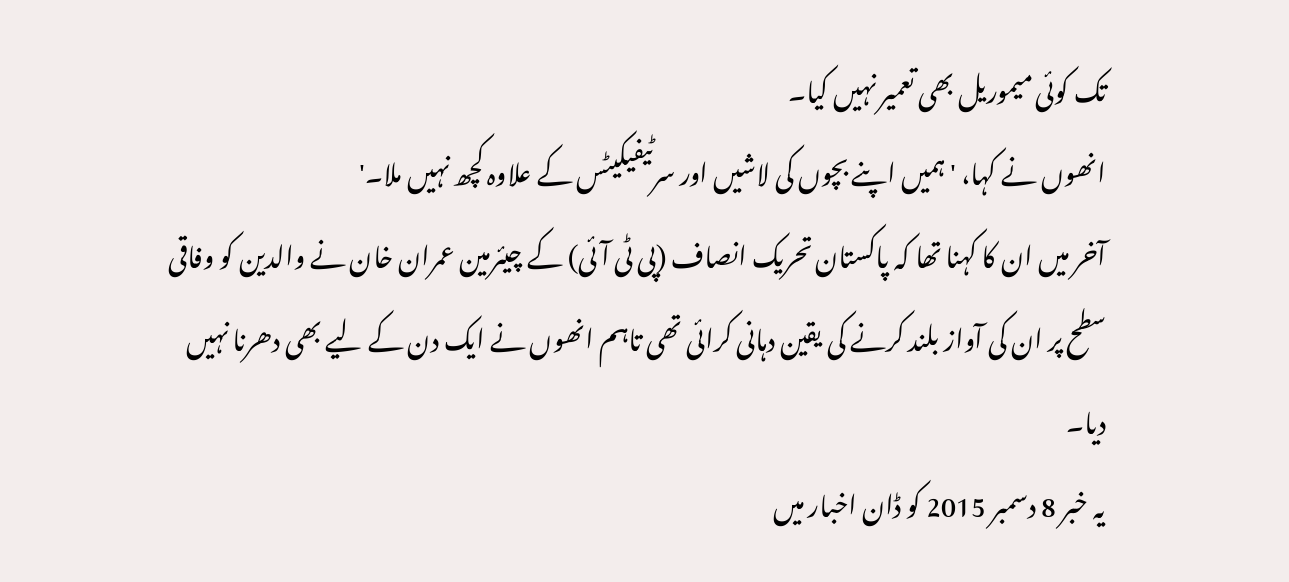تک کوئی میموریل بھی تعمیر نہیں کیا۔
انھوں نے کہا، 'ہمیں اپنے بچوں کی لاشیں اور سرٹیفیکیٹس کے علاوہ کچھ نہیں ملا۔'
آخر میں ان کا کہنا تھا کہ پاکستان تحریک انصاف (پی ٹی آئی) کے چیئرمین عمران خان نے والدین کو وفاقی سطح پر ان کی آواز بلند کرنے کی یقین دہانی کرائی تھی تاہم انھوں نے ایک دن کے لیے بھی دھرنا نہیں دیا۔
یہ خبر 8 دسمبر 2015 کو ڈان اخبار میں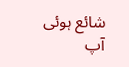شائع ہوئی
آپ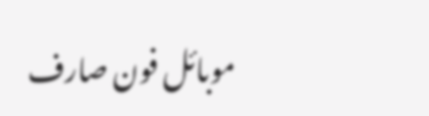موبائل فون صارف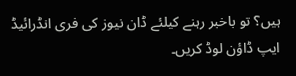ہیں؟ تو باخبر رہنے کیلئے ڈان نیوز کی فری انڈرائیڈ ایپ ڈاؤن لوڈ کریں۔